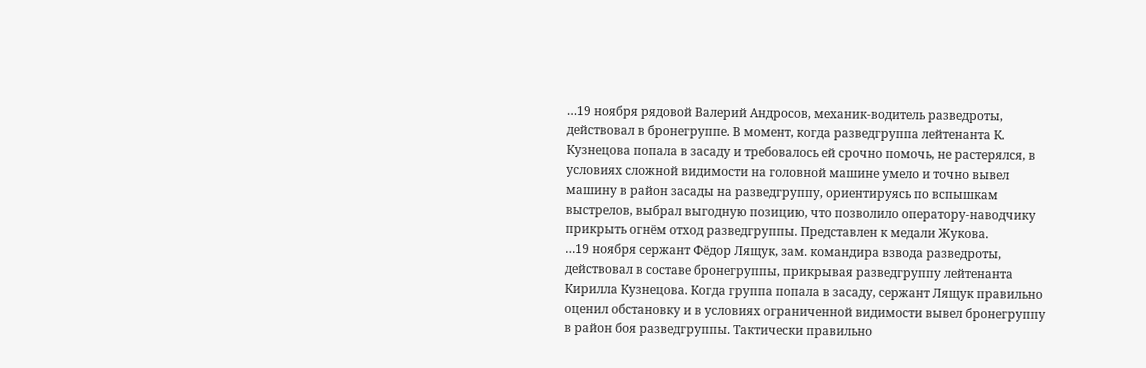…19 ноября рядовой Валерий Андросов, механик-водитель разведроты, действовал в бронегруппе. В момент, когда разведгруппа лейтенанта К. Кузнецова попала в засаду и требовалось ей срочно помочь, не растерялся, в условиях сложной видимости на головной машине умело и точно вывел машину в район засады на разведгруппу, ориентируясь по вспышкам выстрелов, выбрал выгодную позицию, что позволило оператору-наводчику прикрыть огнём отход разведгруппы. Представлен к медали Жукова.
…19 ноября сержант Фёдор Лящук, зам. командира взвода разведроты, действовал в составе бронегруппы, прикрывая разведгруппу лейтенанта Кирилла Кузнецова. Когда группа попала в засаду, сержант Лящук правильно оценил обстановку и в условиях ограниченной видимости вывел бронегруппу в район боя разведгруппы. Тактически правильно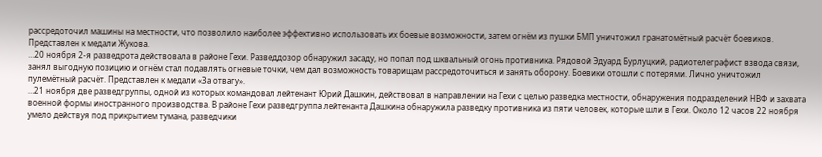рассредоточил машины на местности, что позволило наиболее эффективно использовать их боевые возможности, затем огнём из пушки БМП уничтожил гранатомётный расчёт боевиков. Представлен к медали Жукова.
…20 ноября 2-я разведрота действовала в районе Гехи. Разведдозор обнаружил засаду, но попал под шквальный огонь противника. Рядовой Эдуард Бурлуцкий, радиотелеграфист взвода связи, занял выгодную позицию и огнём стал подавлять огневые точки, чем дал возможность товарищам рассредоточиться и занять оборону. Боевики отошли с потерями. Лично уничтожил пулемётный расчёт. Представлен к медали «За отвагу».
…21 ноября две разведгруппы, одной из которых командовал лейтенант Юрий Дашкин, действовал в направлении на Гехи с целью разведка местности, обнаружения подразделений НВФ и захвата военной формы иностранного производства. В районе Гехи разведгруппа лейтенанта Дашкина обнаружила разведку противника из пяти человек, которые шли в Гехи. Около 12 часов 22 ноября умело действуя под прикрытием тумана, разведчики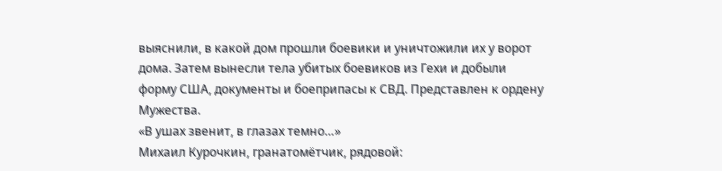выяснили, в какой дом прошли боевики и уничтожили их у ворот дома. Затем вынесли тела убитых боевиков из Гехи и добыли форму США, документы и боеприпасы к СВД. Представлен к ордену Мужества.
«В ушах звенит, в глазах темно…»
Михаил Курочкин, гранатомётчик, рядовой: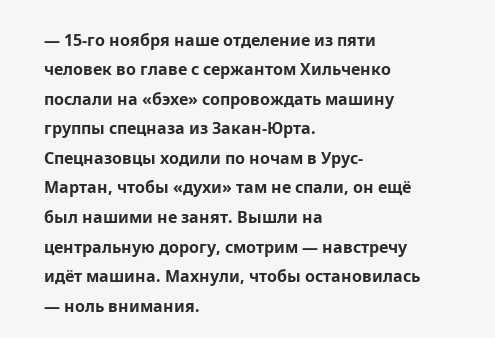— 15-го ноября наше отделение из пяти человек во главе с сержантом Хильченко послали на «бэхе» сопровождать машину группы спецназа из Закан-Юрта. Спецназовцы ходили по ночам в Урус-Мартан, чтобы «духи» там не спали, он ещё был нашими не занят. Вышли на центральную дорогу, смотрим — навстречу идёт машина. Махнули, чтобы остановилась — ноль внимания.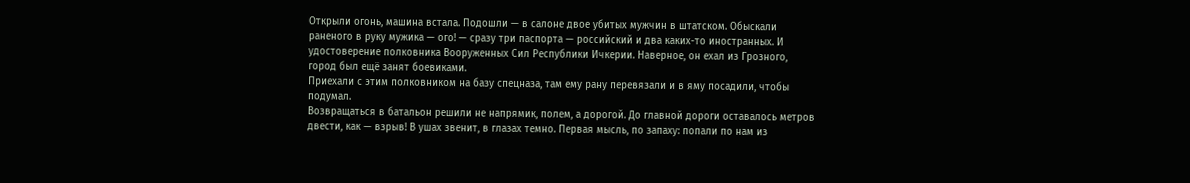Открыли огонь, машина встала. Подошли — в салоне двое убитых мужчин в штатском. Обыскали раненого в руку мужика — ого! — сразу три паспорта — российский и два каких-то иностранных. И удостоверение полковника Вооруженных Сил Республики Ичкерии. Наверное, он ехал из Грозного, город был ещё занят боевиками.
Приехали с этим полковником на базу спецназа, там ему рану перевязали и в яму посадили, чтобы подумал.
Возвращаться в батальон решили не напрямик, полем, а дорогой. До главной дороги оставалось метров двести, как — взрыв! В ушах звенит, в глазах темно. Первая мысль, по запаху: попали по нам из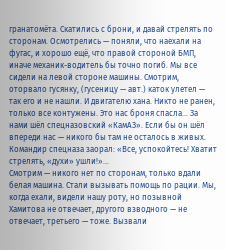гранатомёта. Скатились с брони, и давай стрелять по сторонам. Осмотрелись — поняли, что наехали на фугас, и хорошо ещё, что правой стороной БМП, иначе механик-водитель бы точно погиб. Мы все сидели на левой стороне машины. Смотрим, оторвало гусянку, (гусеницу — авт.) каток улетел — так его и не нашли. И двигателю хана. Никто не ранен, только все контужены. Это нас броня спасла… За нами шёл спецназовский «КамАЗ». Если бы он шёл впереди нас — никого бы там не осталось в живых. Командир спецназа заорал: «Все, успокойтесь! Хватит стрелять, «духи» ушли!»…
Смотрим — никого нет по сторонам, только вдали белая машина. Стали вызывать помощь по рации. Мы, когда ехали, видели нашу роту, но позывной Хамитова не отвечает, другого взводного — не отвечает, третьего — тоже. Вызвали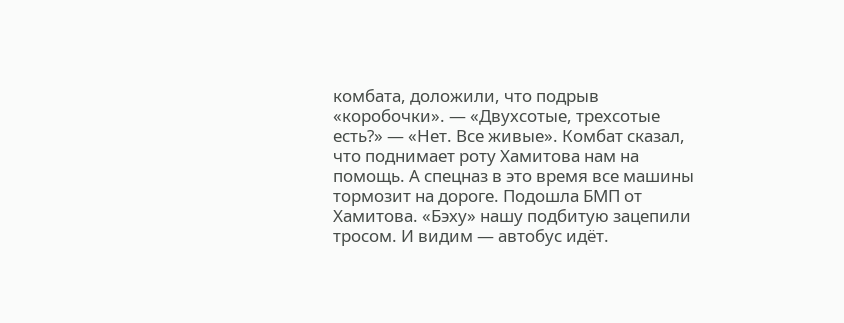комбата, доложили, что подрыв «коробочки». — «Двухсотые, трехсотые есть?» — «Нет. Все живые». Комбат сказал, что поднимает роту Хамитова нам на помощь. А спецназ в это время все машины тормозит на дороге. Подошла БМП от Хамитова. «Бэху» нашу подбитую зацепили тросом. И видим — автобус идёт.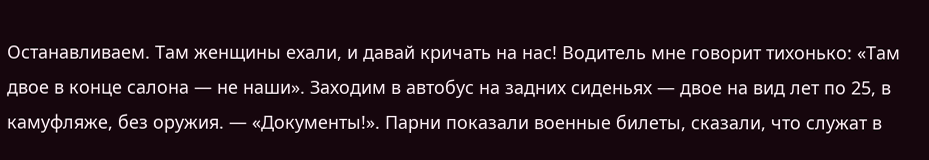Останавливаем. Там женщины ехали, и давай кричать на нас! Водитель мне говорит тихонько: «Там двое в конце салона — не наши». Заходим в автобус на задних сиденьях — двое на вид лет по 25, в камуфляже, без оружия. — «Документы!». Парни показали военные билеты, сказали, что служат в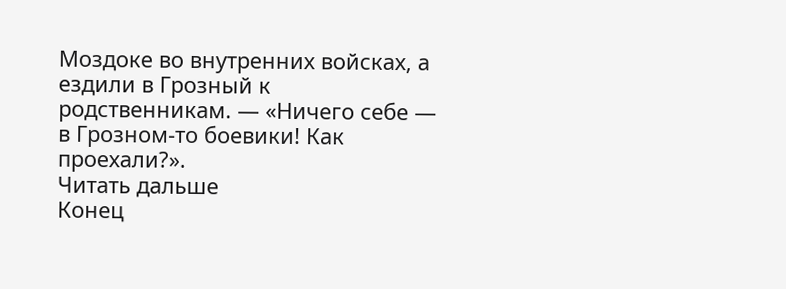Моздоке во внутренних войсках, а ездили в Грозный к родственникам. — «Ничего себе — в Грозном-то боевики! Как проехали?».
Читать дальше
Конец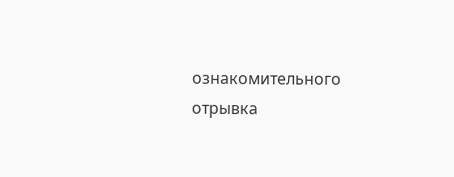ознакомительного отрывка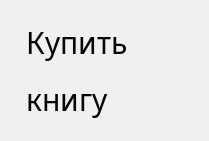Купить книгу